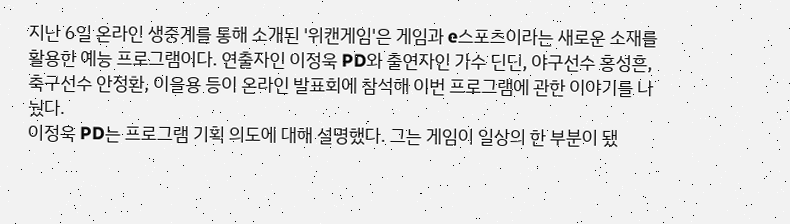지난 6일 온라인 생중계를 통해 소개된 '위캔게임'은 게임과 e스포츠이라는 새로운 소재를 활용한 예능 프로그램이다. 연출자인 이정욱 PD와 출연자인 가수 딘딘, 야구선수 홍성흔, 축구선수 안정환, 이을용 등이 온라인 발표회에 참석해 이번 프로그램에 관한 이야기를 나눴다.
이정욱 PD는 프로그램 기획 의도에 대해 설명했다. 그는 게임이 일상의 한 부분이 됐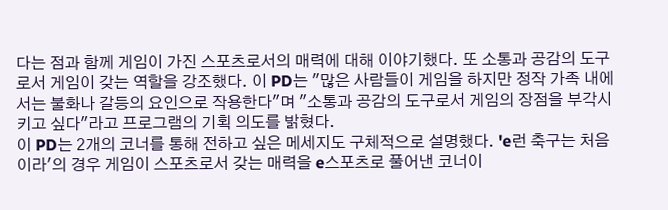다는 점과 함께 게임이 가진 스포츠로서의 매력에 대해 이야기했다. 또 소통과 공감의 도구로서 게임이 갖는 역할을 강조했다. 이 PD는 "많은 사람들이 게임을 하지만 정작 가족 내에서는 불화나 갈등의 요인으로 작용한다"며 "소통과 공감의 도구로서 게임의 장점을 부각시키고 싶다"라고 프로그램의 기획 의도를 밝혔다.
이 PD는 2개의 코너를 통해 전하고 싶은 메세지도 구체적으로 설명했다. 'e런 축구는 처음이라'의 경우 게임이 스포츠로서 갖는 매력을 e스포츠로 풀어낸 코너이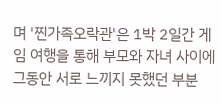며 '찐가족오락관'은 1박 2일간 게임 여행을 통해 부모와 자녀 사이에 그동안 서로 느끼지 못했던 부분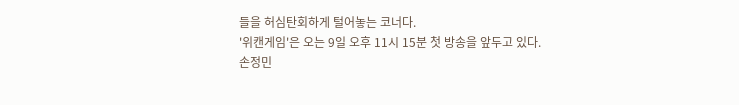들을 허심탄회하게 털어놓는 코너다.
'위캔게임'은 오는 9일 오후 11시 15분 첫 방송을 앞두고 있다.
손정민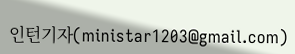인턴기자(ministar1203@gmail.com)